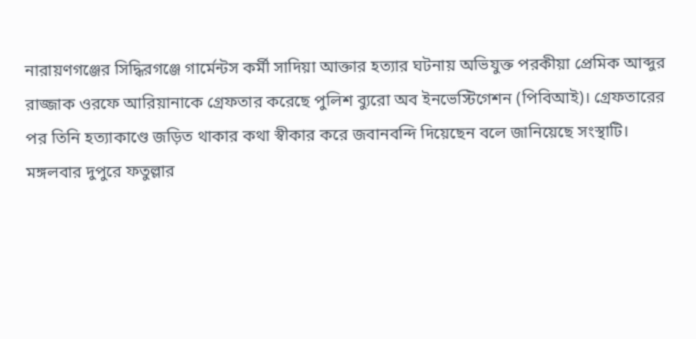নারায়ণগঞ্জের সিদ্ধিরগঞ্জে গার্মেন্টস কর্মী সাদিয়া আক্তার হত্যার ঘটনায় অভিযুক্ত পরকীয়া প্রেমিক আব্দুর রাজ্জাক ওরফে আরিয়ানাকে গ্রেফতার করেছে পুলিশ ব্যুরো অব ইনভেস্টিগেশন (পিবিআই)। গ্রেফতারের পর তিনি হত্যাকাণ্ডে জড়িত থাকার কথা স্বীকার করে জবানবন্দি দিয়েছেন বলে জানিয়েছে সংস্থাটি।
মঙ্গলবার দুপুরে ফতুল্লার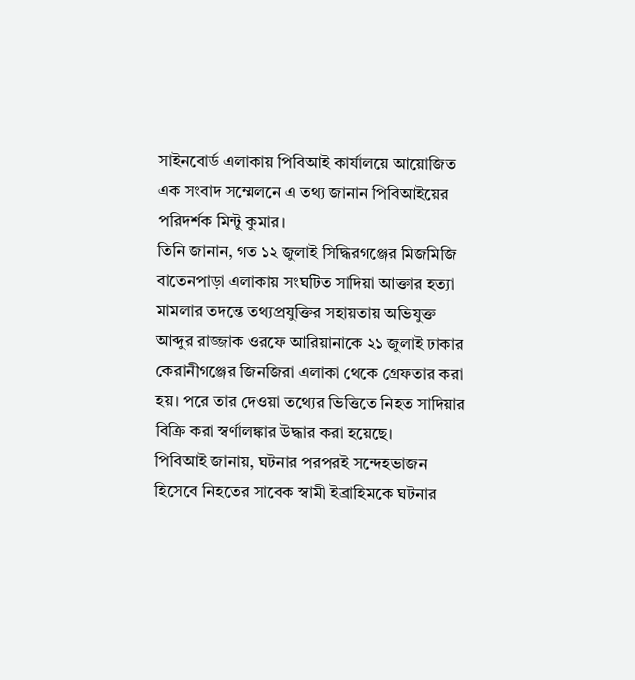সাইনবোর্ড এলাকায় পিবিআই কার্যালয়ে আয়োজিত এক সংবাদ সম্মেলনে এ তথ্য জানান পিবিআইয়ের পরিদর্শক মিন্টু কুমার।
তিনি জানান, গত ১২ জুলাই সিদ্ধিরগঞ্জের মিজমিজি বাতেনপাড়া এলাকায় সংঘটিত সাদিয়া আক্তার হত্যা মামলার তদন্তে তথ্যপ্রযুক্তির সহায়তায় অভিযুক্ত আব্দুর রাজ্জাক ওরফে আরিয়ানাকে ২১ জুলাই ঢাকার কেরানীগঞ্জের জিনজিরা এলাকা থেকে গ্রেফতার করা হয়। পরে তার দেওয়া তথ্যের ভিত্তিতে নিহত সাদিয়ার বিক্রি করা স্বর্ণালঙ্কার উদ্ধার করা হয়েছে।
পিবিআই জানায়, ঘটনার পরপরই সন্দেহভাজন হিসেবে নিহতের সাবেক স্বামী ইব্রাহিমকে ঘটনার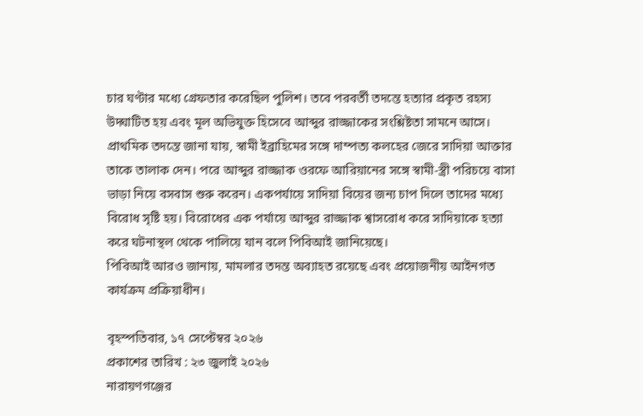চার ঘণ্টার মধ্যে গ্রেফতার করেছিল পুলিশ। তবে পরবর্তী তদন্তে হত্যার প্রকৃত রহস্য উদ্ঘাটিত হয় এবং মূল অভিযুক্ত হিসেবে আব্দুর রাজ্জাকের সংশ্লিষ্টতা সামনে আসে।
প্রাথমিক তদন্তে জানা যায়, স্বামী ইব্রাহিমের সঙ্গে দাম্পত্য কলহের জেরে সাদিয়া আক্তার তাকে তালাক দেন। পরে আব্দুর রাজ্জাক ওরফে আরিয়ানের সঙ্গে স্বামী-স্ত্রী পরিচয়ে বাসা ভাড়া নিয়ে বসবাস শুরু করেন। একপর্যায়ে সাদিয়া বিয়ের জন্য চাপ দিলে তাদের মধ্যে বিরোধ সৃষ্টি হয়। বিরোধের এক পর্যায়ে আব্দুর রাজ্জাক শ্বাসরোধ করে সাদিয়াকে হত্যা করে ঘটনাস্থল থেকে পালিয়ে যান বলে পিবিআই জানিয়েছে।
পিবিআই আরও জানায়, মামলার তদন্ত অব্যাহত রয়েছে এবং প্রয়োজনীয় আইনগত কার্যক্রম প্রক্রিয়াধীন।

বৃহস্পতিবার, ১৭ সেপ্টেম্বর ২০২৬
প্রকাশের তারিখ : ২৩ জুলাই ২০২৬
নারায়ণগঞ্জের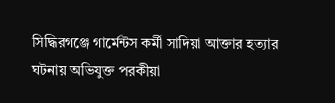সিদ্ধিরগঞ্জে গার্মেন্টস কর্মী সাদিয়া আক্তার হত্যার ঘটনায় অভিযুক্ত পরকীয়া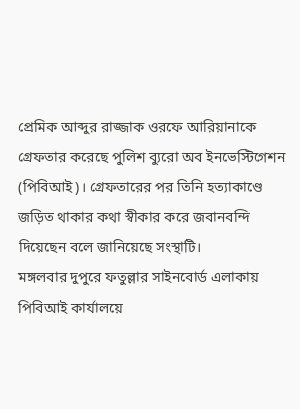প্রেমিক আব্দুর রাজ্জাক ওরফে আরিয়ানাকে গ্রেফতার করেছে পুলিশ ব্যুরো অব ইনভেস্টিগেশন (পিবিআই)। গ্রেফতারের পর তিনি হত্যাকাণ্ডে জড়িত থাকার কথা স্বীকার করে জবানবন্দি দিয়েছেন বলে জানিয়েছে সংস্থাটি।
মঙ্গলবার দুপুরে ফতুল্লার সাইনবোর্ড এলাকায় পিবিআই কার্যালয়ে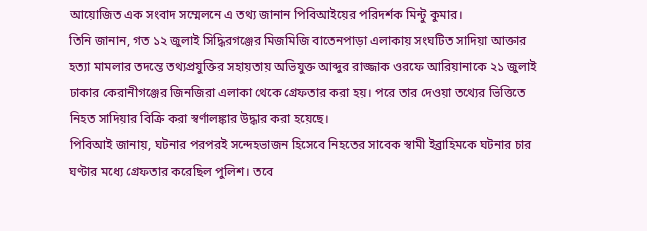আয়োজিত এক সংবাদ সম্মেলনে এ তথ্য জানান পিবিআইয়ের পরিদর্শক মিন্টু কুমার।
তিনি জানান, গত ১২ জুলাই সিদ্ধিরগঞ্জের মিজমিজি বাতেনপাড়া এলাকায় সংঘটিত সাদিয়া আক্তার হত্যা মামলার তদন্তে তথ্যপ্রযুক্তির সহায়তায় অভিযুক্ত আব্দুর রাজ্জাক ওরফে আরিয়ানাকে ২১ জুলাই ঢাকার কেরানীগঞ্জের জিনজিরা এলাকা থেকে গ্রেফতার করা হয়। পরে তার দেওয়া তথ্যের ভিত্তিতে নিহত সাদিয়ার বিক্রি করা স্বর্ণালঙ্কার উদ্ধার করা হয়েছে।
পিবিআই জানায়, ঘটনার পরপরই সন্দেহভাজন হিসেবে নিহতের সাবেক স্বামী ইব্রাহিমকে ঘটনার চার ঘণ্টার মধ্যে গ্রেফতার করেছিল পুলিশ। তবে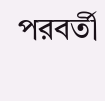পরবর্তী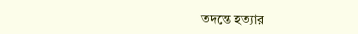তদন্তে হত্যার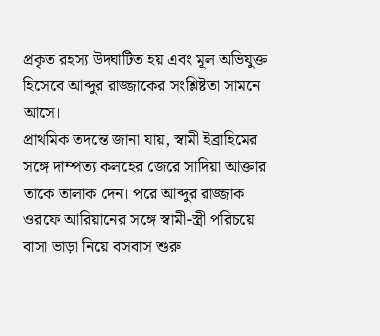প্রকৃত রহস্য উদ্ঘাটিত হয় এবং মূল অভিযুক্ত হিসেবে আব্দুর রাজ্জাকের সংশ্লিষ্টতা সামনে আসে।
প্রাথমিক তদন্তে জানা যায়, স্বামী ইব্রাহিমের সঙ্গে দাম্পত্য কলহের জেরে সাদিয়া আক্তার তাকে তালাক দেন। পরে আব্দুর রাজ্জাক ওরফে আরিয়ানের সঙ্গে স্বামী-স্ত্রী পরিচয়ে বাসা ভাড়া নিয়ে বসবাস শুরু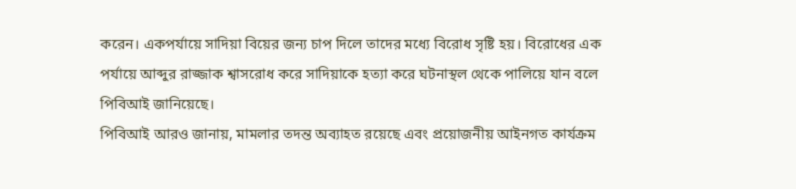করেন। একপর্যায়ে সাদিয়া বিয়ের জন্য চাপ দিলে তাদের মধ্যে বিরোধ সৃষ্টি হয়। বিরোধের এক পর্যায়ে আব্দুর রাজ্জাক শ্বাসরোধ করে সাদিয়াকে হত্যা করে ঘটনাস্থল থেকে পালিয়ে যান বলে পিবিআই জানিয়েছে।
পিবিআই আরও জানায়, মামলার তদন্ত অব্যাহত রয়েছে এবং প্রয়োজনীয় আইনগত কার্যক্রম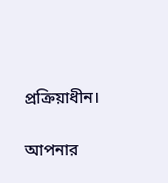প্রক্রিয়াধীন।

আপনার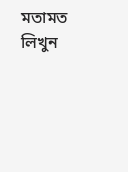মতামত লিখুন